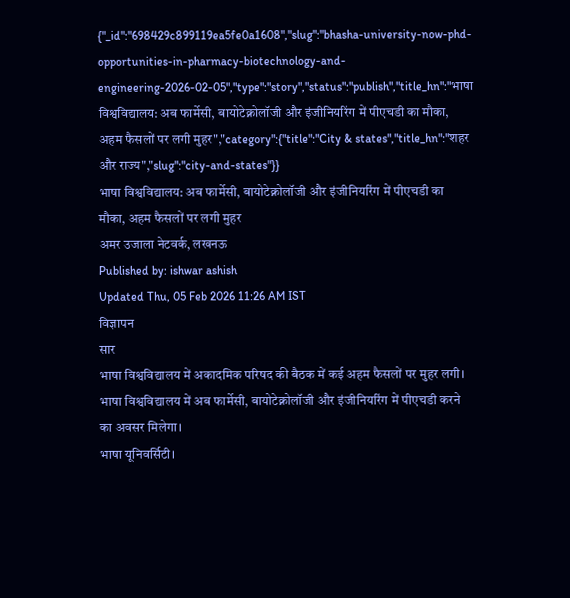{"_id":"698429c899119ea5fe0a1608","slug":"bhasha-university-now-phd-opportunities-in-pharmacy-biotechnology-and-engineering-2026-02-05","type":"story","status":"publish","title_hn":"भाषा विश्वविद्यालय: अब फार्मेसी, बायोटेक्नोलॉजी और इंजीनियरिंग में पीएचडी का मौका, अहम फैसलों पर लगी मुहर","category":{"title":"City & states","title_hn":"शहर और राज्य","slug":"city-and-states"}}
भाषा विश्वविद्यालय: अब फार्मेसी, बायोटेक्नोलॉजी और इंजीनियरिंग में पीएचडी का मौका, अहम फैसलों पर लगी मुहर
अमर उजाला नेटवर्क, लखनऊ
Published by: ishwar ashish
Updated Thu, 05 Feb 2026 11:26 AM IST
विज्ञापन
सार
भाषा विश्वविद्यालय में अकादमिक परिषद की बैठक में कई अहम फैसलों पर मुहर लगी। भाषा विश्वविद्यालय में अब फार्मेसी, बायोटेक्नोलॉजी और इंजीनियरिंग में पीएचडी करने का अवसर मिलेगा।
भाषा यूनिवर्सिटी।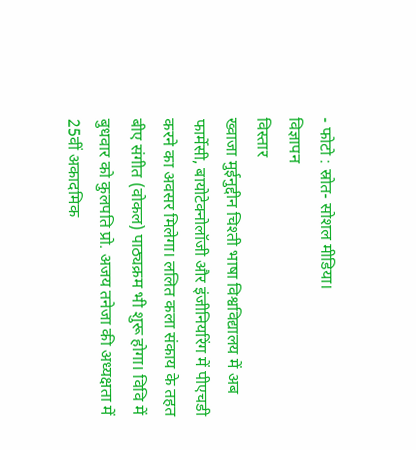- फोटो : स्रोत- सोशल मीडिया।
विज्ञापन
विस्तार
ख्वाजा मुईनुद्दीन चिश्ती भाषा विश्वविद्यालय में अब फार्मेसी, बायोटेक्नोलॉजी और इंजीनियरिंग में पीएचडी करने का अवसर मिलेगा। ललित कला संकाय के तहत बीए संगीत (वोकल) पाठ्यक्रम भी शुरू होगा। विवि में बुधवार को कुलपति प्रो. अजय तनेजा की अध्यक्षता में 25वीं अकादमिक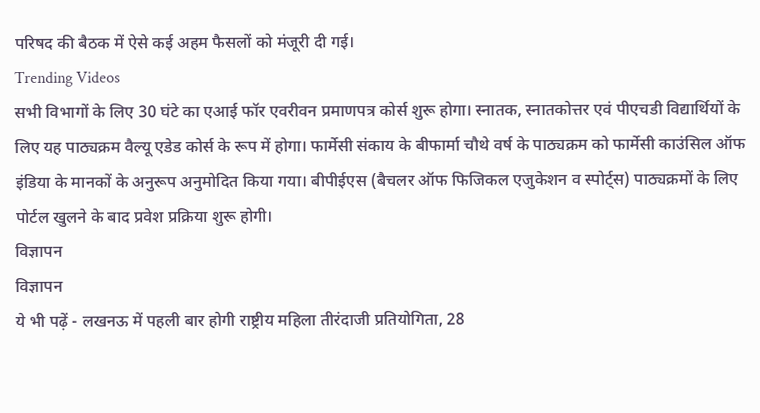परिषद की बैठक में ऐसे कई अहम फैसलों को मंजूरी दी गई।
Trending Videos
सभी विभागों के लिए 30 घंटे का एआई फॉर एवरीवन प्रमाणपत्र कोर्स शुरू होगा। स्नातक, स्नातकोत्तर एवं पीएचडी विद्यार्थियों के लिए यह पाठ्यक्रम वैल्यू एडेड कोर्स के रूप में होगा। फार्मेसी संकाय के बीफार्मा चौथे वर्ष के पाठ्यक्रम को फार्मेसी काउंसिल ऑफ इंडिया के मानकों के अनुरूप अनुमोदित किया गया। बीपीईएस (बैचलर ऑफ फिजिकल एजुकेशन व स्पोर्ट्स) पाठ्यक्रमों के लिए पोर्टल खुलने के बाद प्रवेश प्रक्रिया शुरू होगी।
विज्ञापन
विज्ञापन
ये भी पढ़ें - लखनऊ में पहली बार होगी राष्ट्रीय महिला तीरंदाजी प्रतियोगिता, 28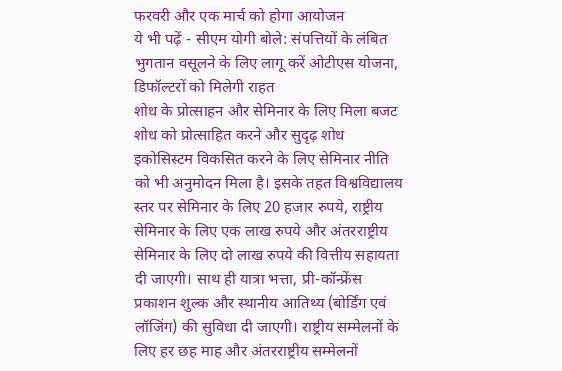फरवरी और एक मार्च को होगा आयोजन
ये भी पढ़ें - सीएम योगी बोले: संपत्तियों के लंबित भुगतान वसूलने के लिए लागू करें ओटीएस योजना, डिफॉल्टरों को मिलेगी राहत
शोध के प्रोत्साहन और सेमिनार के लिए मिला बजट
शोध को प्रोत्साहित करने और सुदृढ़ शोध इकोसिस्टम विकसित करने के लिए सेमिनार नीति को भी अनुमोदन मिला है। इसके तहत विश्वविद्यालय स्तर पर सेमिनार के लिए 20 हजार रुपये, राष्ट्रीय सेमिनार के लिए एक लाख रुपये और अंतरराष्ट्रीय सेमिनार के लिए दो लाख रुपये की वित्तीय सहायता दी जाएगी। साथ ही यात्रा भत्ता, प्री-कॉन्फ्रेंस प्रकाशन शुल्क और स्थानीय आतिथ्य (बोर्डिंग एवं लॉजिंग) की सुविधा दी जाएगी। राष्ट्रीय सम्मेलनों के लिए हर छह माह और अंतरराष्ट्रीय सम्मेलनों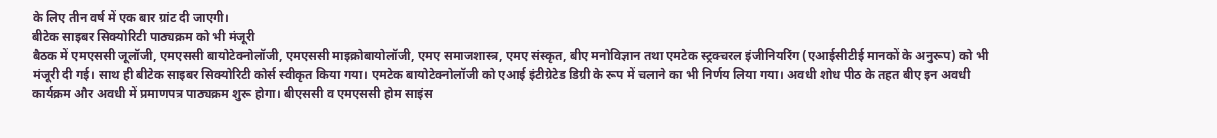के लिए तीन वर्ष में एक बार ग्रांट दी जाएगी।
बीटेक साइबर सिक्योरिटी पाठ्यक्रम को भी मंजूरी
बैठक में एमएससी जूलॉजी, एमएससी बायोटेक्नोलॉजी, एमएससी माइक्रोबायोलॉजी, एमए समाजशास्त्र, एमए संस्कृत, बीए मनोविज्ञान तथा एमटेक स्ट्रक्चरल इंजीनियरिंग (एआईसीटीई मानकों के अनुरूप) को भी मंजूरी दी गई। साथ ही बीटेक साइबर सिक्योरिटी कोर्स स्वीकृत किया गया। एमटेक बायोटेक्नोलॉजी को एआई इंटीग्रेटेड डिग्री के रूप में चलाने का भी निर्णय लिया गया। अवधी शोध पीठ के तहत बीए इन अवधी कार्यक्रम और अवधी में प्रमाणपत्र पाठ्यक्रम शुरू होगा। बीएससी व एमएससी होम साइंस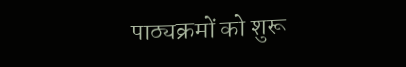पाठ्यक्रमों को शुरू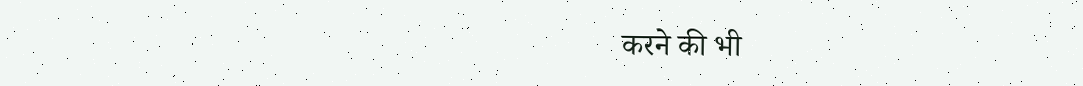करने की भी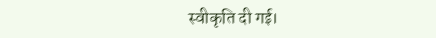स्वीकृति दी गई।